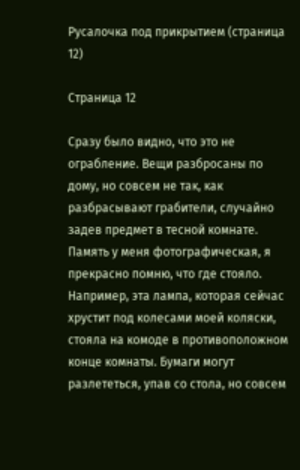Русалочка под прикрытием (страница 12)

Страница 12

Сразу было видно, что это не ограбление. Вещи разбросаны по дому, но совсем не так, как разбрасывают грабители, случайно задев предмет в тесной комнате. Память у меня фотографическая, я прекрасно помню, что где стояло. Например, эта лампа, которая сейчас хрустит под колесами моей коляски, стояла на комоде в противоположном конце комнаты. Бумаги могут разлететься, упав со стола, но совсем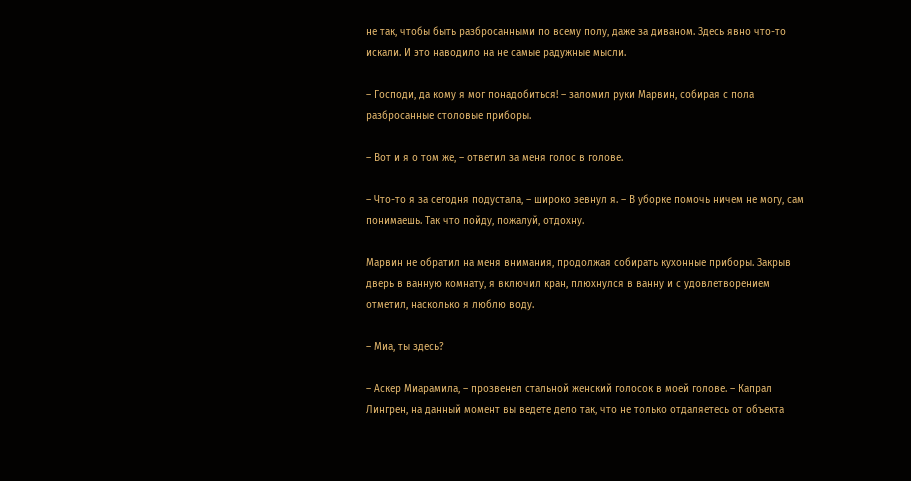не так, чтобы быть разбросанными по всему полу, даже за диваном. Здесь явно что-то искали. И это наводило на не самые радужные мысли.

– Господи, да кому я мог понадобиться! – заломил руки Марвин, собирая с пола разбросанные столовые приборы.

– Вот и я о том же, – ответил за меня голос в голове.

– Что-то я за сегодня подустала, – широко зевнул я. – В уборке помочь ничем не могу, сам понимаешь. Так что пойду, пожалуй, отдохну.

Марвин не обратил на меня внимания, продолжая собирать кухонные приборы. Закрыв дверь в ванную комнату, я включил кран, плюхнулся в ванну и с удовлетворением отметил, насколько я люблю воду.

– Миа, ты здесь?

– Аскер Миарамила, – прозвенел стальной женский голосок в моей голове. – Капрал Лингрен, на данный момент вы ведете дело так, что не только отдаляетесь от объекта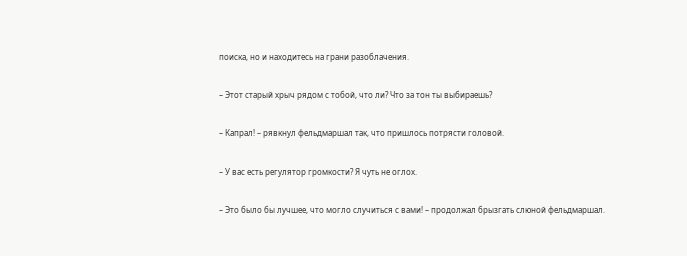поиска, но и находитесь на грани разоблачения.

– Этот старый хрыч рядом с тобой, что ли? Что за тон ты выбираешь?

– Капрал! – рявкнул фельдмаршал так, что пришлось потрясти головой.

– У вас есть регулятор громкости? Я чуть не оглох.

– Это было бы лучшее, что могло случиться с вами! – продолжал брызгать слюной фельдмаршал.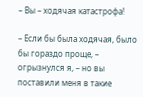– Вы – ходячая катастрофа!

– Если бы была ходячая, было бы гораздо проще, – огрызнулся я, – но вы поставили меня в такие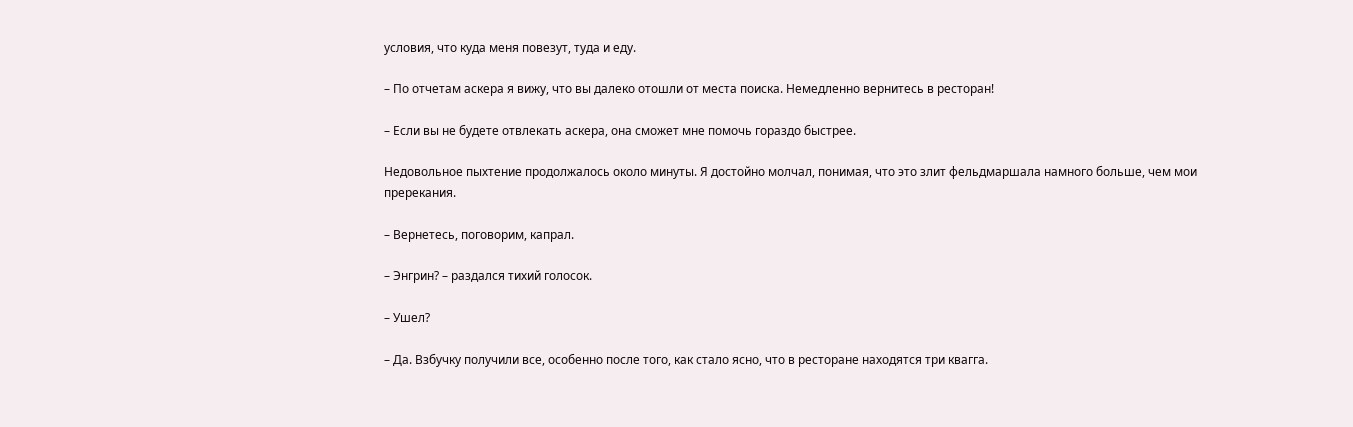условия, что куда меня повезут, туда и еду.

– По отчетам аскера я вижу, что вы далеко отошли от места поиска. Немедленно вернитесь в ресторан!

– Если вы не будете отвлекать аскера, она сможет мне помочь гораздо быстрее.

Недовольное пыхтение продолжалось около минуты. Я достойно молчал, понимая, что это злит фельдмаршала намного больше, чем мои пререкания.

– Вернетесь, поговорим, капрал.

– Энгрин? – раздался тихий голосок.

– Ушел?

– Да. Взбучку получили все, особенно после того, как стало ясно, что в ресторане находятся три квагга.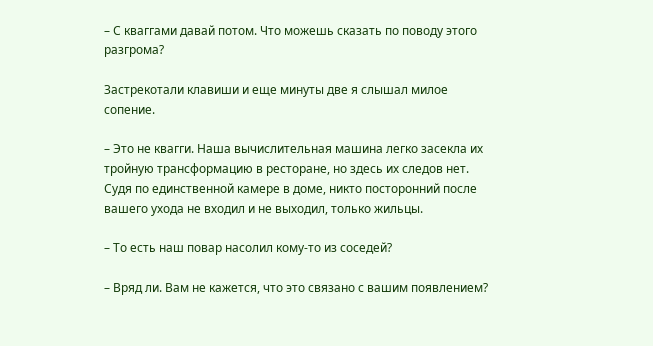– С кваггами давай потом. Что можешь сказать по поводу этого разгрома?

Застрекотали клавиши и еще минуты две я слышал милое сопение.

– Это не квагги. Наша вычислительная машина легко засекла их тройную трансформацию в ресторане, но здесь их следов нет. Судя по единственной камере в доме, никто посторонний после вашего ухода не входил и не выходил, только жильцы.

– То есть наш повар насолил кому-то из соседей?

– Вряд ли. Вам не кажется, что это связано с вашим появлением?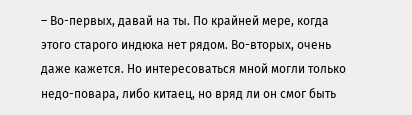– Во-первых, давай на ты. По крайней мере, когда этого старого индюка нет рядом. Во-вторых, очень даже кажется. Но интересоваться мной могли только недо-повара, либо китаец, но вряд ли он смог быть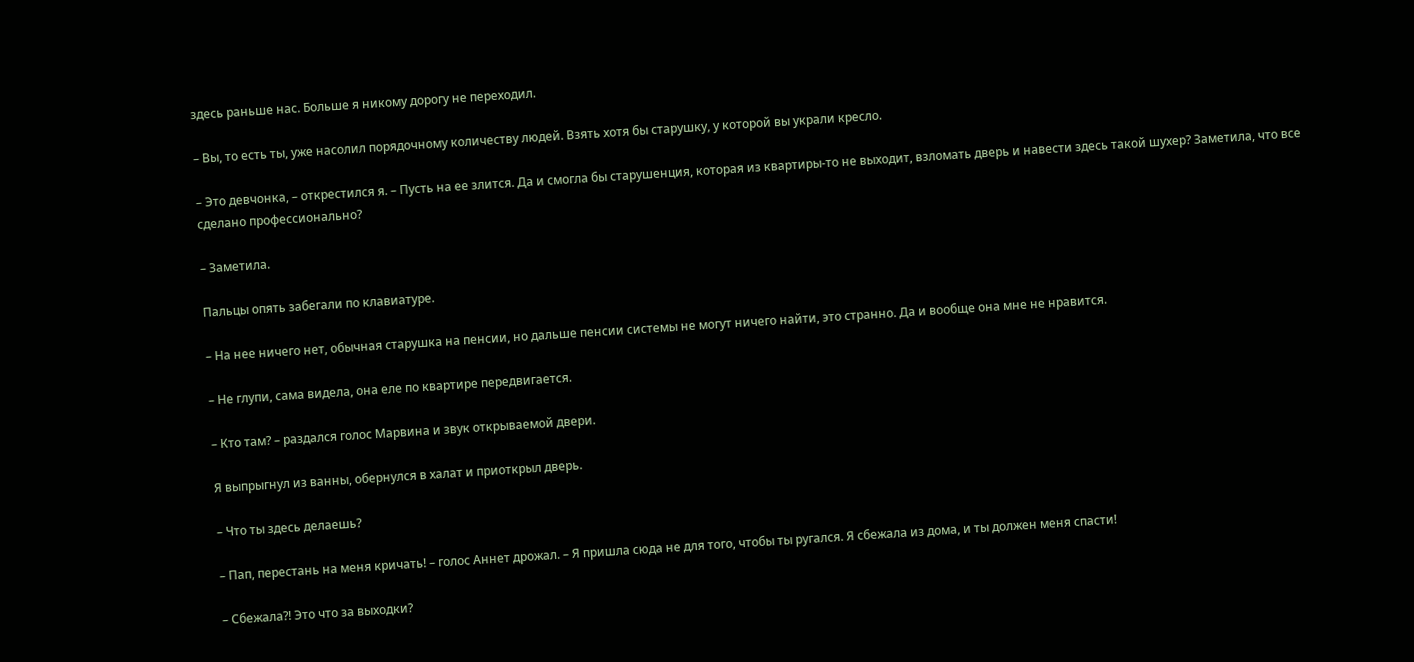здесь раньше нас. Больше я никому дорогу не переходил.

– Вы, то есть ты, уже насолил порядочному количеству людей. Взять хотя бы старушку, у которой вы украли кресло.

– Это девчонка, – открестился я. – Пусть на ее злится. Да и смогла бы старушенция, которая из квартиры-то не выходит, взломать дверь и навести здесь такой шухер? Заметила, что все сделано профессионально?

– Заметила.

Пальцы опять забегали по клавиатуре.

– На нее ничего нет, обычная старушка на пенсии, но дальше пенсии системы не могут ничего найти, это странно. Да и вообще она мне не нравится.

– Не глупи, сама видела, она еле по квартире передвигается.

– Кто там? – раздался голос Марвина и звук открываемой двери.

Я выпрыгнул из ванны, обернулся в халат и приоткрыл дверь.

– Что ты здесь делаешь?

– Пап, перестань на меня кричать! – голос Аннет дрожал. – Я пришла сюда не для того, чтобы ты ругался. Я сбежала из дома, и ты должен меня спасти!

– Сбежала?! Это что за выходки?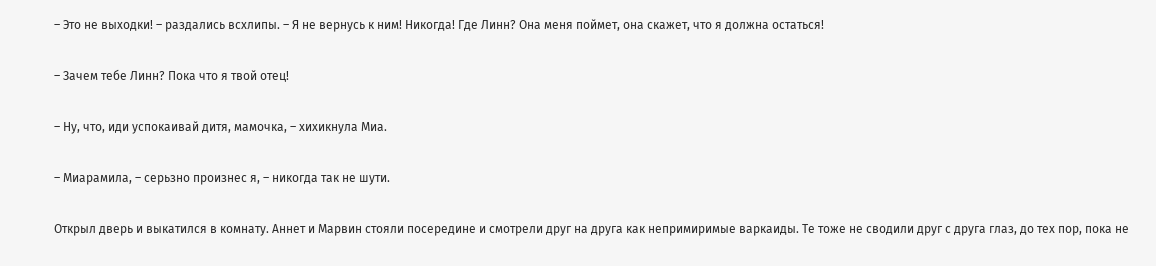– Это не выходки! – раздались всхлипы. – Я не вернусь к ним! Никогда! Где Линн? Она меня поймет, она скажет, что я должна остаться!

– Зачем тебе Линн? Пока что я твой отец!

– Ну, что, иди успокаивай дитя, мамочка, – хихикнула Миа.

– Миарамила, – серьзно произнес я, – никогда так не шути.

Открыл дверь и выкатился в комнату. Аннет и Марвин стояли посередине и смотрели друг на друга как непримиримые варкаиды. Те тоже не сводили друг с друга глаз, до тех пор, пока не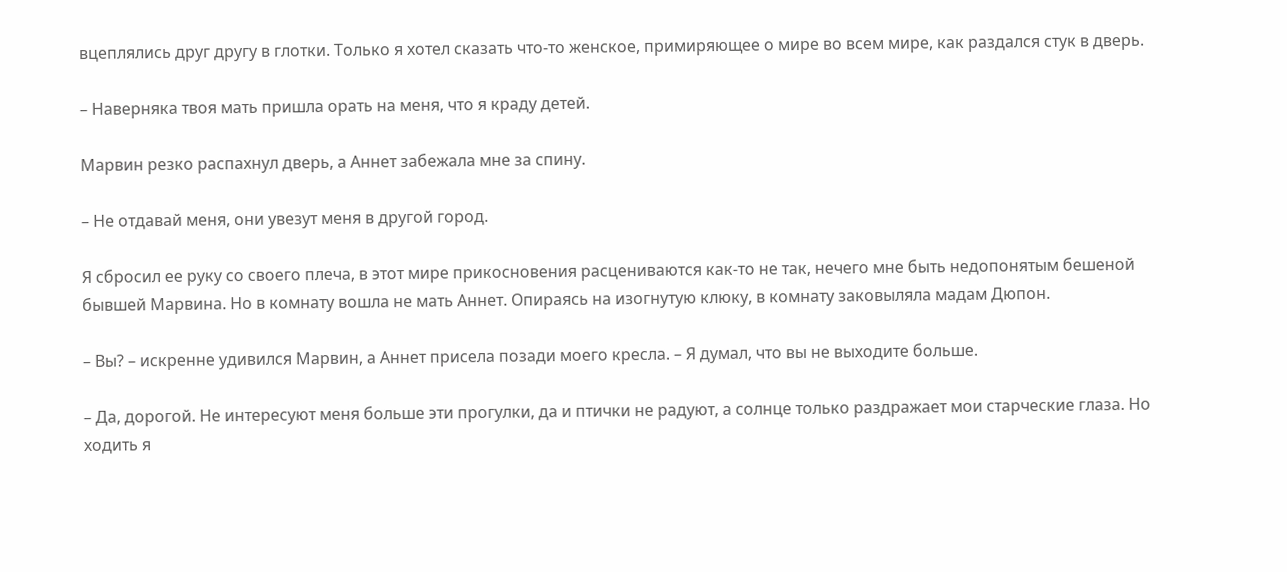вцеплялись друг другу в глотки. Только я хотел сказать что-то женское, примиряющее о мире во всем мире, как раздался стук в дверь.

– Наверняка твоя мать пришла орать на меня, что я краду детей.

Марвин резко распахнул дверь, а Аннет забежала мне за спину.

– Не отдавай меня, они увезут меня в другой город.

Я сбросил ее руку со своего плеча, в этот мире прикосновения расцениваются как-то не так, нечего мне быть недопонятым бешеной бывшей Марвина. Но в комнату вошла не мать Аннет. Опираясь на изогнутую клюку, в комнату заковыляла мадам Дюпон.

– Вы? – искренне удивился Марвин, а Аннет присела позади моего кресла. – Я думал, что вы не выходите больше.

– Да, дорогой. Не интересуют меня больше эти прогулки, да и птички не радуют, а солнце только раздражает мои старческие глаза. Но ходить я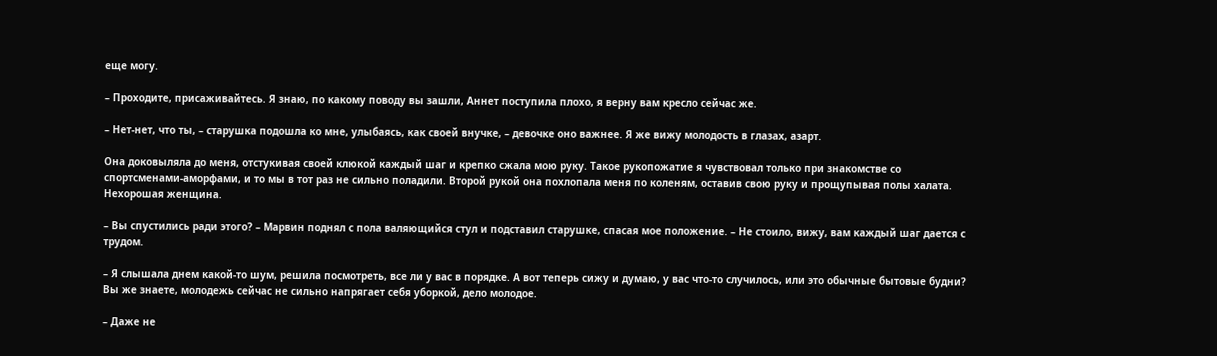еще могу.

– Проходите, присаживайтесь. Я знаю, по какому поводу вы зашли, Аннет поступила плохо, я верну вам кресло сейчас же.

– Нет-нет, что ты, – старушка подошла ко мне, улыбаясь, как своей внучке, – девочке оно важнее. Я же вижу молодость в глазах, азарт.

Она доковыляла до меня, отстукивая своей клюкой каждый шаг и крепко сжала мою руку. Такое рукопожатие я чувствовал только при знакомстве со спортсменами-аморфами, и то мы в тот раз не сильно поладили. Второй рукой она похлопала меня по коленям, оставив свою руку и прощупывая полы халата. Нехорошая женщина.

– Вы спустились ради этого? – Марвин поднял с пола валяющийся стул и подставил старушке, спасая мое положение. – Не стоило, вижу, вам каждый шаг дается с трудом.

– Я слышала днем какой-то шум, решила посмотреть, все ли у вас в порядке. А вот теперь сижу и думаю, у вас что-то случилось, или это обычные бытовые будни? Вы же знаете, молодежь сейчас не сильно напрягает себя уборкой, дело молодое.

– Даже не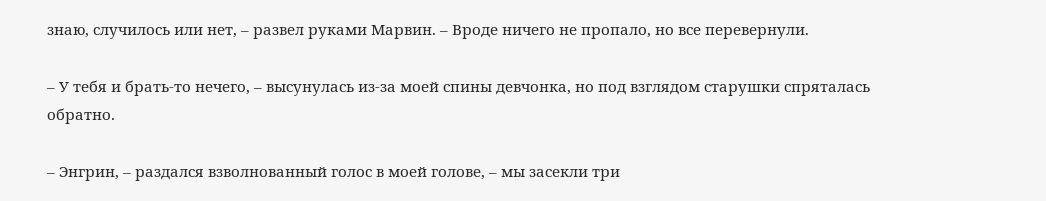знаю, случилось или нет, – развел руками Марвин. – Вроде ничего не пропало, но все перевернули.

– У тебя и брать-то нечего, – высунулась из-за моей спины девчонка, но под взглядом старушки спряталась обратно.

– Энгрин, – раздался взволнованный голос в моей голове, – мы засекли три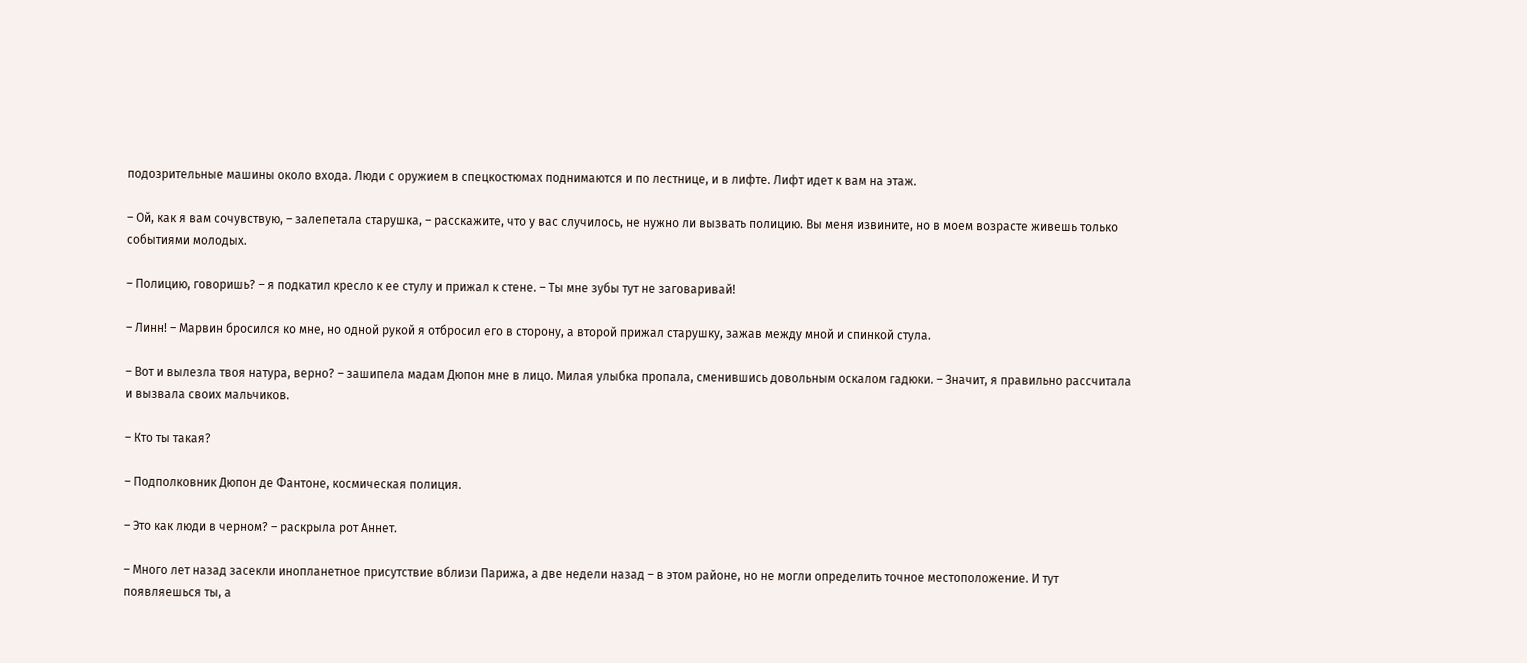подозрительные машины около входа. Люди с оружием в спецкостюмах поднимаются и по лестнице, и в лифте. Лифт идет к вам на этаж.

– Ой, как я вам сочувствую, – залепетала старушка, – расскажите, что у вас случилось, не нужно ли вызвать полицию. Вы меня извините, но в моем возрасте живешь только событиями молодых.

– Полицию, говоришь? – я подкатил кресло к ее стулу и прижал к стене. – Ты мне зубы тут не заговаривай!

– Линн! – Марвин бросился ко мне, но одной рукой я отбросил его в сторону, а второй прижал старушку, зажав между мной и спинкой стула.

– Вот и вылезла твоя натура, верно? – зашипела мадам Дюпон мне в лицо. Милая улыбка пропала, сменившись довольным оскалом гадюки. – Значит, я правильно рассчитала и вызвала своих мальчиков.

– Кто ты такая?

– Подполковник Дюпон де Фантоне, космическая полиция.

– Это как люди в черном? – раскрыла рот Аннет.

– Много лет назад засекли инопланетное присутствие вблизи Парижа, а две недели назад – в этом районе, но не могли определить точное местоположение. И тут появляешься ты, а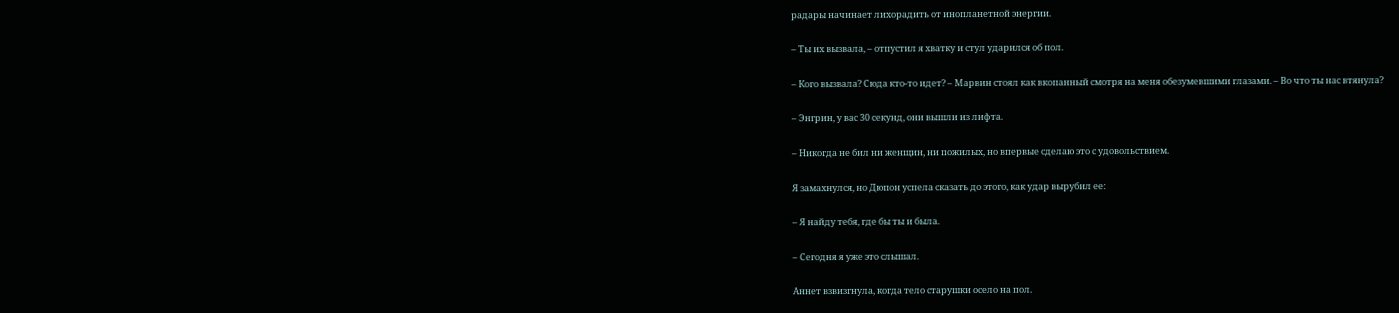радары начинает лихорадить от инопланетной энергии.

– Ты их вызвала, – отпустил я хватку и стул ударился об пол.

– Кого вызвала? Сюда кто-то идет? – Марвин стоял как вкопанный смотря на меня обезумевшими глазами. – Во что ты нас втянула?

– Энгрин, у вас 30 секунд, они вышли из лифта.

– Никогда не бил ни женщин, ни пожилых, но впервые сделаю это с удовольствием.

Я замахнулся, но Дюпон успела сказать до этого, как удар вырубил ее:

– Я найду тебя, где бы ты и была.

– Сегодня я уже это слышал.

Аннет взвизгнула, когда тело старушки осело на пол.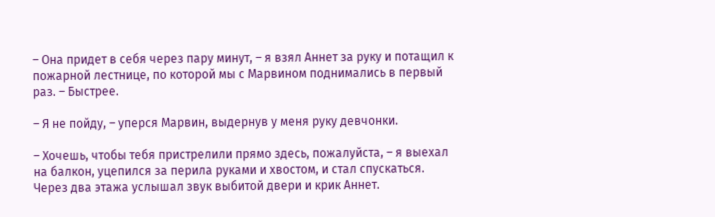– Она придет в себя через пару минут, – я взял Аннет за руку и потащил к пожарной лестнице, по которой мы с Марвином поднимались в первый раз. – Быстрее.

– Я не пойду, – уперся Марвин, выдернув у меня руку девчонки.

– Хочешь, чтобы тебя пристрелили прямо здесь, пожалуйста, – я выехал на балкон, уцепился за перила руками и хвостом, и стал спускаться. Через два этажа услышал звук выбитой двери и крик Аннет.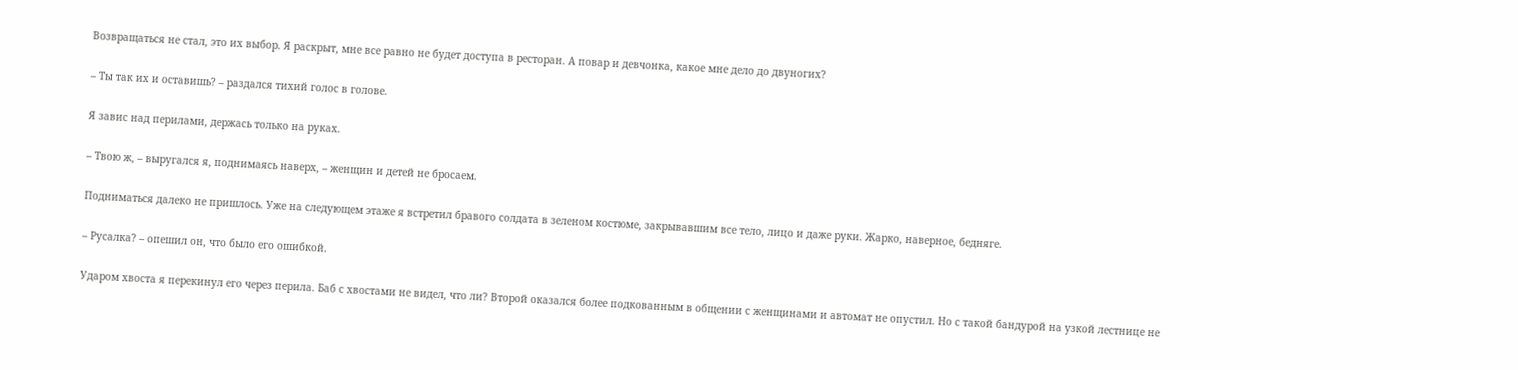Возвращаться не стал, это их выбор. Я раскрыт, мне все равно не будет доступа в ресторан. А повар и девчонка, какое мне дело до двуногих?

– Ты так их и оставишь? – раздался тихий голос в голове.

Я завис над перилами, держась только на руках.

– Твою ж, – выругался я, поднимаясь наверх, – женщин и детей не бросаем.

Подниматься далеко не пришлось. Уже на следующем этаже я встретил бравого солдата в зеленом костюме, закрывавшим все тело, лицо и даже руки. Жарко, наверное, бедняге.

– Русалка? – опешил он, что было его ошибкой.

Ударом хвоста я перекинул его через перила. Баб с хвостами не видел, что ли? Второй оказался более подкованным в общении с женщинами и автомат не опустил. Но с такой бандурой на узкой лестнице не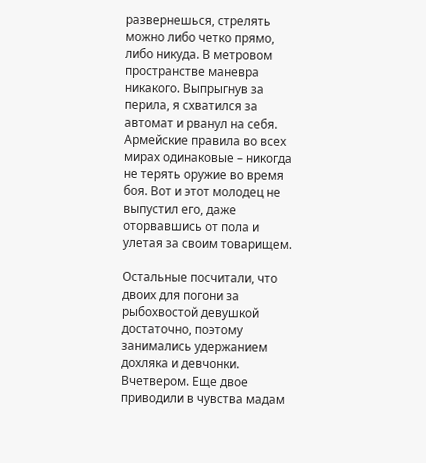развернешься, стрелять можно либо четко прямо, либо никуда. В метровом пространстве маневра никакого. Выпрыгнув за перила, я схватился за автомат и рванул на себя. Армейские правила во всех мирах одинаковые – никогда не терять оружие во время боя. Вот и этот молодец не выпустил его, даже оторвавшись от пола и улетая за своим товарищем.

Остальные посчитали, что двоих для погони за рыбохвостой девушкой достаточно, поэтому занимались удержанием дохляка и девчонки. Вчетвером. Еще двое приводили в чувства мадам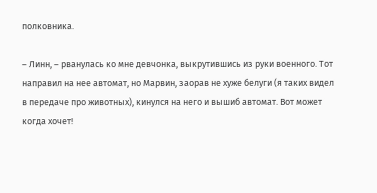полковника.

– Линн, – рванулась ко мне девчонка, выкрутившись из руки военного. Тот направил на нее автомат, но Марвин, заорав не хуже белуги (я таких видел в передаче про животных), кинулся на него и вышиб автомат. Вот может когда хочет!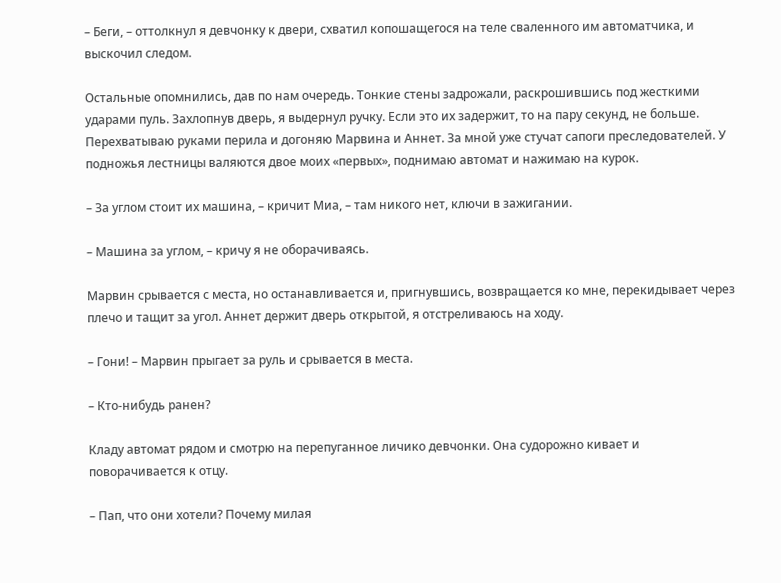– Беги, – оттолкнул я девчонку к двери, схватил копошащегося на теле сваленного им автоматчика, и выскочил следом.

Остальные опомнились, дав по нам очередь. Тонкие стены задрожали, раскрошившись под жесткими ударами пуль. Захлопнув дверь, я выдернул ручку. Если это их задержит, то на пару секунд, не больше. Перехватываю руками перила и догоняю Марвина и Аннет. За мной уже стучат сапоги преследователей. У подножья лестницы валяются двое моих «первых», поднимаю автомат и нажимаю на курок.

– За углом стоит их машина, – кричит Миа, – там никого нет, ключи в зажигании.

– Машина за углом, – кричу я не оборачиваясь.

Марвин срывается с места, но останавливается и, пригнувшись, возвращается ко мне, перекидывает через плечо и тащит за угол. Аннет держит дверь открытой, я отстреливаюсь на ходу.

– Гони! – Марвин прыгает за руль и срывается в места.

– Кто-нибудь ранен?

Кладу автомат рядом и смотрю на перепуганное личико девчонки. Она судорожно кивает и поворачивается к отцу.

– Пап, что они хотели? Почему милая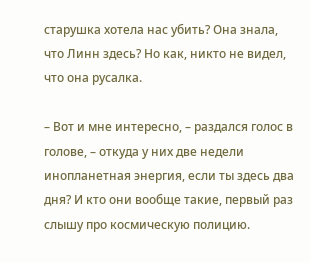старушка хотела нас убить? Она знала, что Линн здесь? Но как, никто не видел, что она русалка.

– Вот и мне интересно, – раздался голос в голове, – откуда у них две недели инопланетная энергия, если ты здесь два дня? И кто они вообще такие, первый раз слышу про космическую полицию.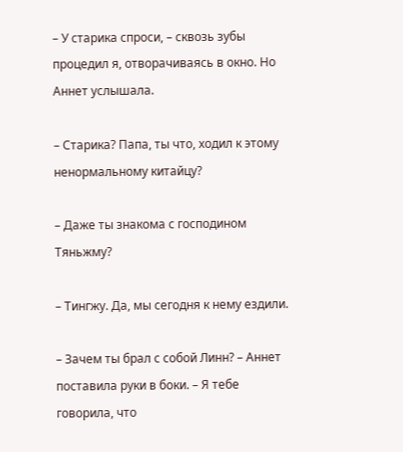– У старика спроси, – сквозь зубы процедил я, отворачиваясь в окно. Но Аннет услышала.

– Старика? Папа, ты что, ходил к этому ненормальному китайцу?

– Даже ты знакома с господином Тяньжму?

– Тингжу. Да, мы сегодня к нему ездили.

– Зачем ты брал с собой Линн? – Аннет поставила руки в боки. – Я тебе говорила, что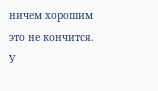ничем хорошим это не кончится. У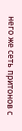него же сеть притонов с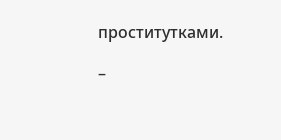проститутками.

–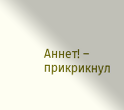Аннет! – прикрикнул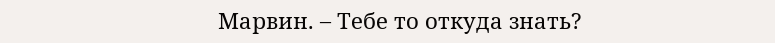Марвин. – Тебе то откуда знать?